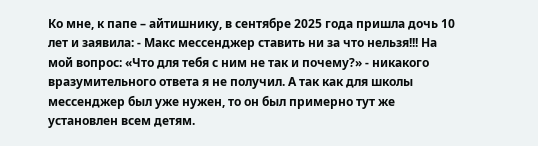Ко мне, к папе – айтишнику, в сентябре 2025 года пришла дочь 10 лет и заявила: - Макс мессенджер ставить ни за что нельзя!!! На мой вопрос: «Что для тебя с ним не так и почему?» - никакого вразумительного ответа я не получил. А так как для школы мессенджер был уже нужен, то он был примерно тут же установлен всем детям.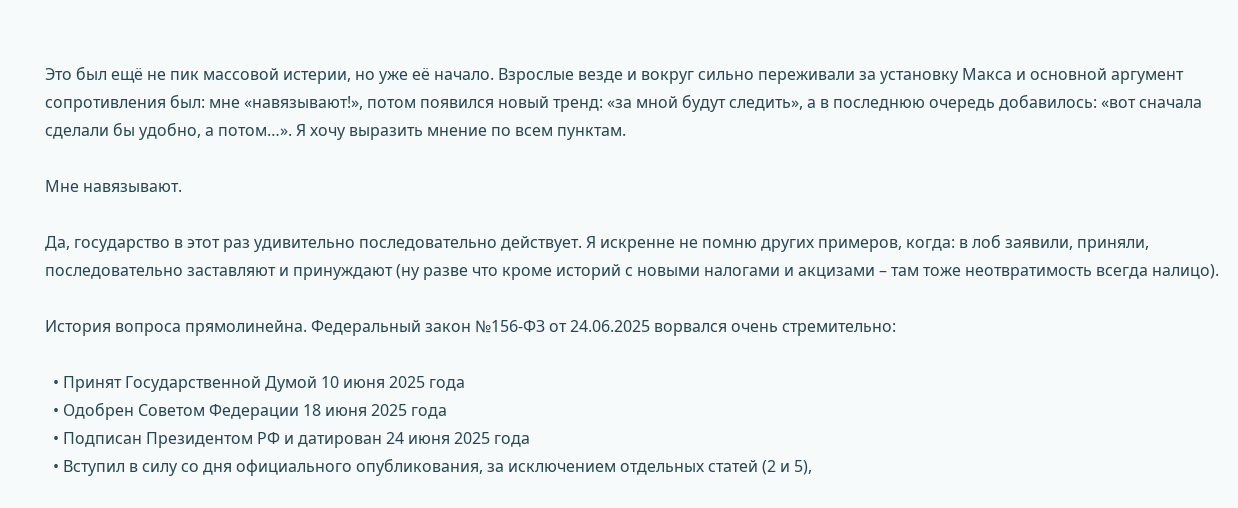Это был ещё не пик массовой истерии, но уже её начало. Взрослые везде и вокруг сильно переживали за установку Макса и основной аргумент сопротивления был: мне «навязывают!», потом появился новый тренд: «за мной будут следить», а в последнюю очередь добавилось: «вот сначала сделали бы удобно, а потом…». Я хочу выразить мнение по всем пунктам.

Мне навязывают.

Да, государство в этот раз удивительно последовательно действует. Я искренне не помню других примеров, когда: в лоб заявили, приняли, последовательно заставляют и принуждают (ну разве что кроме историй с новыми налогами и акцизами – там тоже неотвратимость всегда налицо).

История вопроса прямолинейна. Федеральный закон №156‑ФЗ от 24.06.2025 ворвался очень стремительно:

  • Принят Государственной Думой 10 июня 2025 года
  • Одобрен Советом Федерации 18 июня 2025 года
  • Подписан Президентом РФ и датирован 24 июня 2025 года
  • Вступил в силу со дня официального опубликования, за исключением отдельных статей (2 и 5),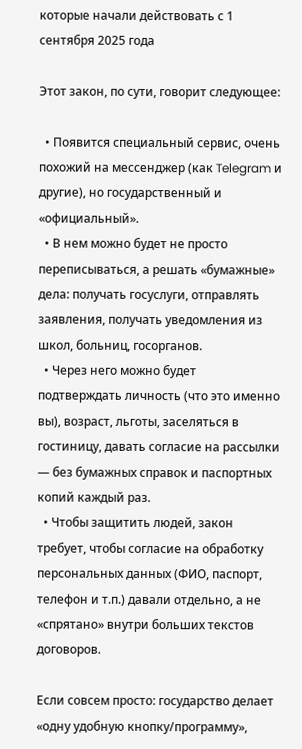которые начали действовать с 1 сентября 2025 года

Этот закон, по сути, говорит следующее:

  • Появится специальный сервис, очень похожий на мессенджер (как Telegram и другие), но государственный и «официальный».
  • В нем можно будет не просто переписываться, а решать «бумажные» дела: получать госуслуги, отправлять заявления, получать уведомления из школ, больниц, госорганов.
  • Через него можно будет подтверждать личность (что это именно вы), возраст, льготы, заселяться в гостиницу, давать согласие на рассылки — без бумажных справок и паспортных копий каждый раз.
  • Чтобы защитить людей, закон требует, чтобы согласие на обработку персональных данных (ФИО, паспорт, телефон и т.п.) давали отдельно, а не «спрятано» внутри больших текстов договоров.

Если совсем просто: государство делает «одну удобную кнопку/программу»,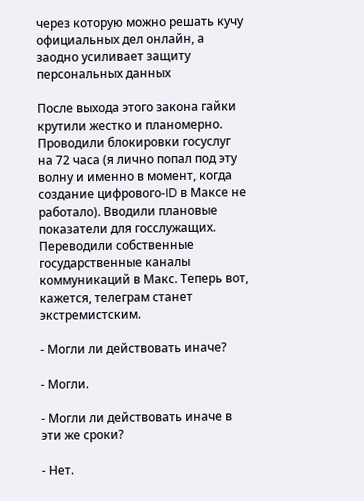через которую можно решать кучу официальных дел онлайн, а заодно усиливает защиту персональных данных

После выхода этого закона гайки крутили жестко и планомерно. Проводили блокировки госуслуг на 72 часа (я лично попал под эту волну и именно в момент, когда создание цифрового-ID в Максе не работало). Вводили плановые показатели для госслужащих. Переводили собственные государственные каналы коммуникаций в Макс. Теперь вот, кажется, телеграм станет экстремистским.

- Могли ли действовать иначе?

- Могли.

- Могли ли действовать иначе в эти же сроки?

- Нет.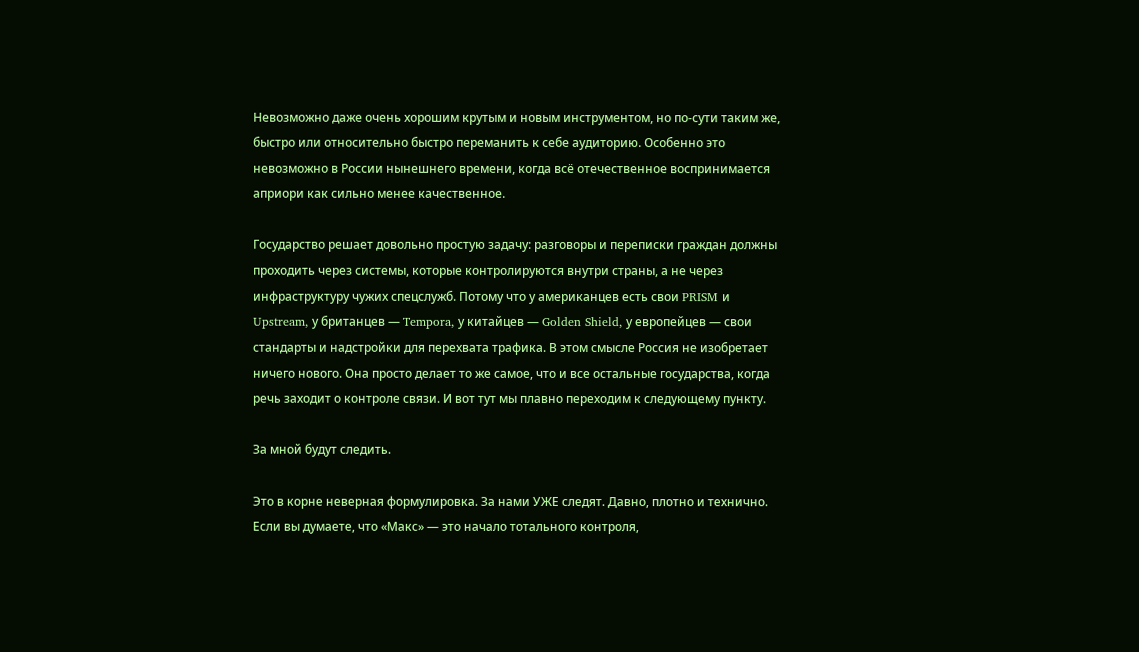Невозможно даже очень хорошим крутым и новым инструментом, но по-сути таким же, быстро или относительно быстро переманить к себе аудиторию. Особенно это невозможно в России нынешнего времени, когда всё отечественное воспринимается априори как сильно менее качественное.

Государство решает довольно простую задачу: разговоры и переписки граждан должны проходить через системы, которые контролируются внутри страны, а не через инфраструктуру чужих спецслужб. Потому что у американцев есть свои PRISM и Upstream, у британцев — Tempora, у китайцев — Golden Shield, у европейцев — свои стандарты и надстройки для перехвата трафика. В этом смысле Россия не изобретает ничего нового. Она просто делает то же самое, что и все остальные государства, когда речь заходит о контроле связи. И вот тут мы плавно переходим к следующему пункту.

За мной будут следить.

Это в корне неверная формулировка. За нами УЖЕ следят. Давно, плотно и технично. Если вы думаете, что «Макс» — это начало тотального контроля,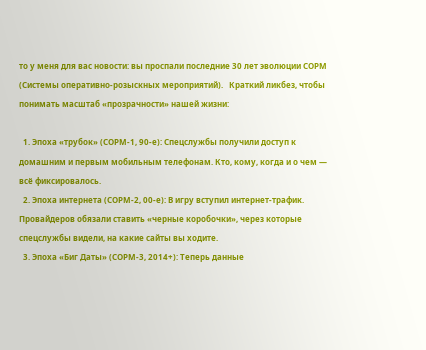то у меня для вас новости: вы проспали последние 30 лет эволюции СОРМ (Системы оперативно-розыскных мероприятий).   Краткий ликбез, чтобы понимать масштаб «прозрачности» нашей жизни:

  1. Эпоха «трубок» (СОРМ-1, 90-е): Спецслужбы получили доступ к домашним и первым мобильным телефонам. Кто, кому, когда и о чем — всё фиксировалось.
  2. Эпоха интернета (СОРМ-2, 00-е): В игру вступил интернет-трафик. Провайдеров обязали ставить «черные коробочки», через которые спецслужбы видели, на какие сайты вы ходите.
  3. Эпоха «Биг Даты» (СОРМ-3, 2014+): Теперь данные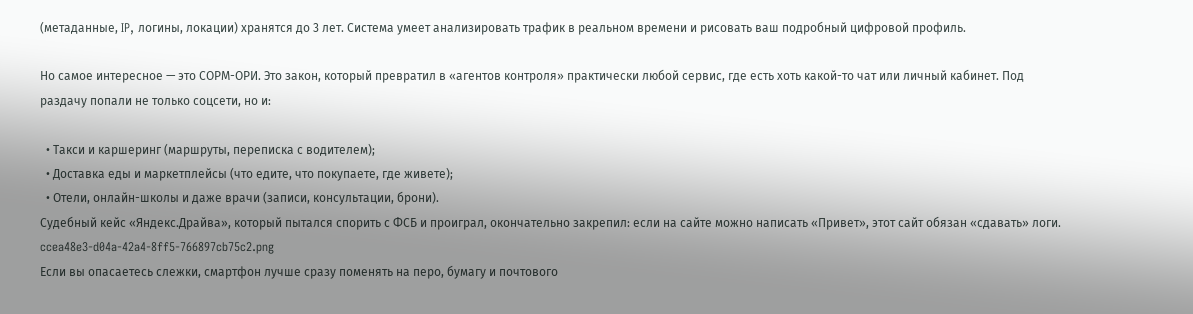(метаданные, IP, логины, локации) хранятся до 3 лет. Система умеет анализировать трафик в реальном времени и рисовать ваш подробный цифровой профиль.

Но самое интересное — это СОРМ-ОРИ. Это закон, который превратил в «агентов контроля» практически любой сервис, где есть хоть какой-то чат или личный кабинет. Под раздачу попали не только соцсети, но и:

  • Такси и каршеринг (маршруты, переписка с водителем);
  • Доставка еды и маркетплейсы (что едите, что покупаете, где живете);
  • Отели, онлайн-школы и даже врачи (записи, консультации, брони).
Судебный кейс «Яндекс.Драйва», который пытался спорить с ФСБ и проиграл, окончательно закрепил: если на сайте можно написать «Привет», этот сайт обязан «сдавать» логи.
ccea48e3-d04a-42a4-8ff5-766897cb75c2.png
Если вы опасаетесь слежки, смартфон лучше сразу поменять на перо, бумагу и почтового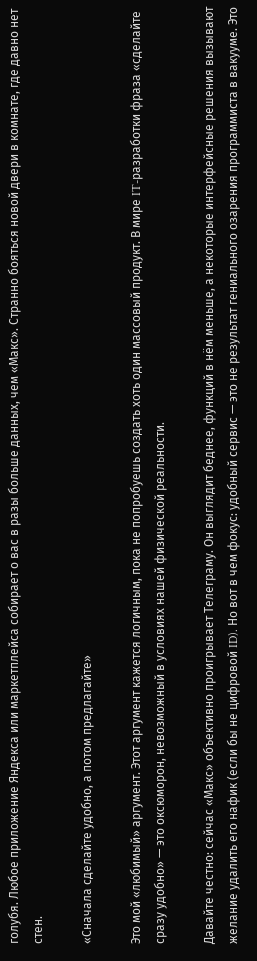голубя. Любое приложение Яндекса или маркетплейса собирает о вас в разы больше данных, чем «Макс». Странно бояться новой двери в комнате, где давно нет стен.

«Сначала сделайте удобно, а потом предлагайте»

Это мой «любимый» аргумент. Этот аргумент кажется логичным, пока не попробуешь создать хоть один массовый продукт. В мире IT-разработки фраза «сделайте сразу удобно» — это оксюморон, невозможный в условиях нашей физической реальности.

Давайте честно: сейчас «Макс» объективно проигрывает Телеграму. Он выглядит беднее, функций в нём меньше, а некоторые интерфейсные решения вызывают желание удалить его нафик (если бы не цифровой ID). Но вот в чем фокус: удобный сервис — это не результат гениального озарения программиста в вакууме. Это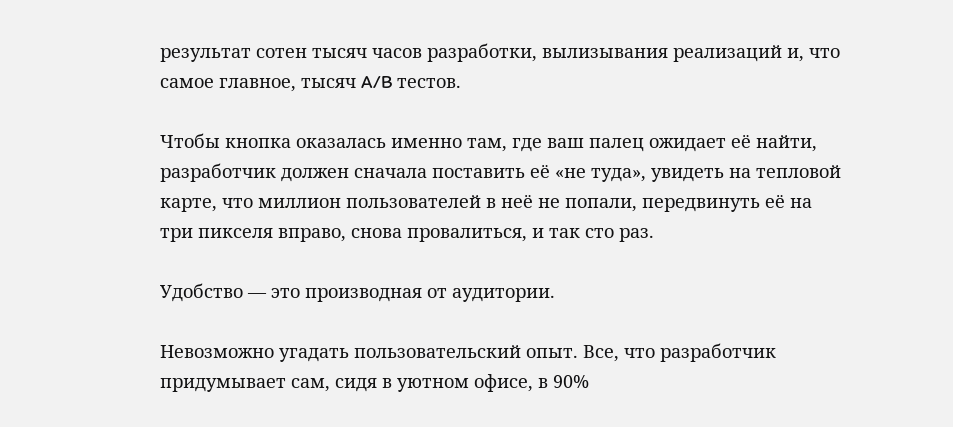результат сотен тысяч часов разработки, вылизывания реализаций и, что самое главное, тысяч A/B тестов.

Чтобы кнопка оказалась именно там, где ваш палец ожидает её найти, разработчик должен сначала поставить её «не туда», увидеть на тепловой карте, что миллион пользователей в неё не попали, передвинуть её на три пикселя вправо, снова провалиться, и так сто раз.

Удобство — это производная от аудитории.

Невозможно угадать пользовательский опыт. Все, что разработчик придумывает сам, сидя в уютном офисе, в 90%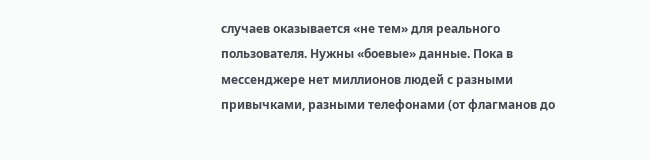случаев оказывается «не тем» для реального пользователя. Нужны «боевые» данные. Пока в мессенджере нет миллионов людей с разными привычками, разными телефонами (от флагманов до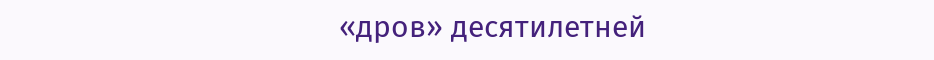«дров» десятилетней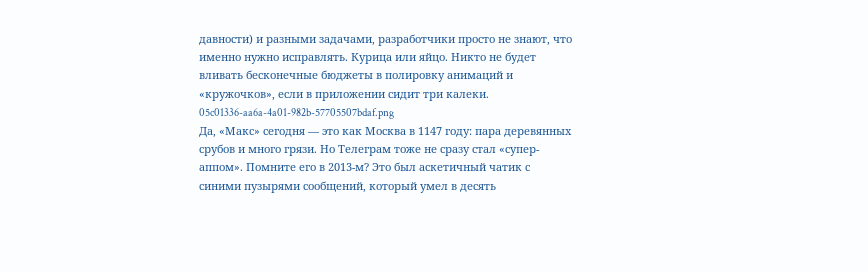давности) и разными задачами, разработчики просто не знают, что именно нужно исправлять. Курица или яйцо. Никто не будет вливать бесконечные бюджеты в полировку анимаций и «кружочков», если в приложении сидит три калеки.
05c01336-aa6a-4a01-982b-57705507bdaf.png
Да, «Макс» сегодня — это как Москва в 1147 году: пара деревянных срубов и много грязи. Но Телеграм тоже не сразу стал «супер-аппом». Помните его в 2013-м? Это был аскетичный чатик с синими пузырями сообщений, который умел в десять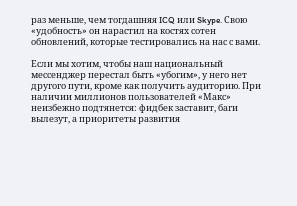раз меньше, чем тогдашняя ICQ или Skype. Свою «удобность» он нарастил на костях сотен обновлений, которые тестировались на нас с вами.

Если мы хотим, чтобы наш национальный мессенджер перестал быть «убогим», у него нет другого пути, кроме как получить аудиторию. При наличии миллионов пользователей «Макс» неизбежно подтянется: фидбек заставит, баги вылезут, а приоритеты развития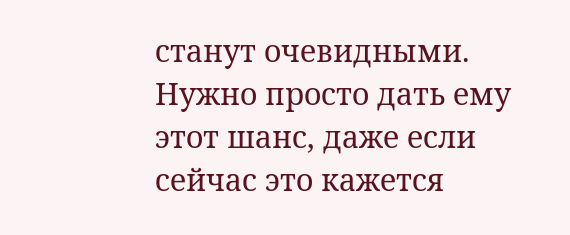станут очевидными. Нужно просто дать ему этот шанс, даже если сейчас это кажется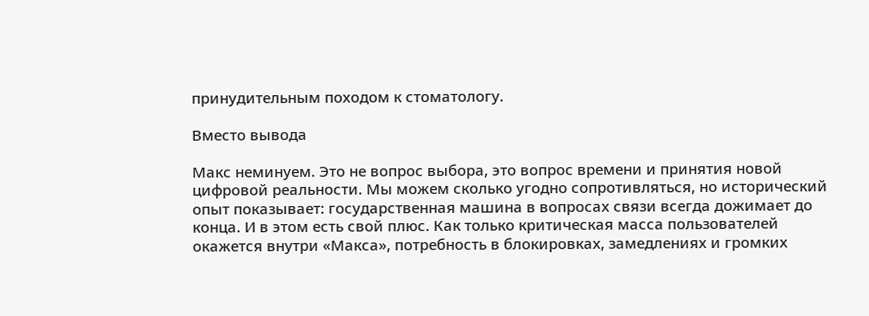принудительным походом к стоматологу.

Вместо вывода

Макс неминуем. Это не вопрос выбора, это вопрос времени и принятия новой цифровой реальности. Мы можем сколько угодно сопротивляться, но исторический опыт показывает: государственная машина в вопросах связи всегда дожимает до конца. И в этом есть свой плюс. Как только критическая масса пользователей окажется внутри «Макса», потребность в блокировках, замедлениях и громких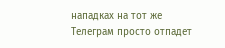нападках на тот же Телеграм просто отпадет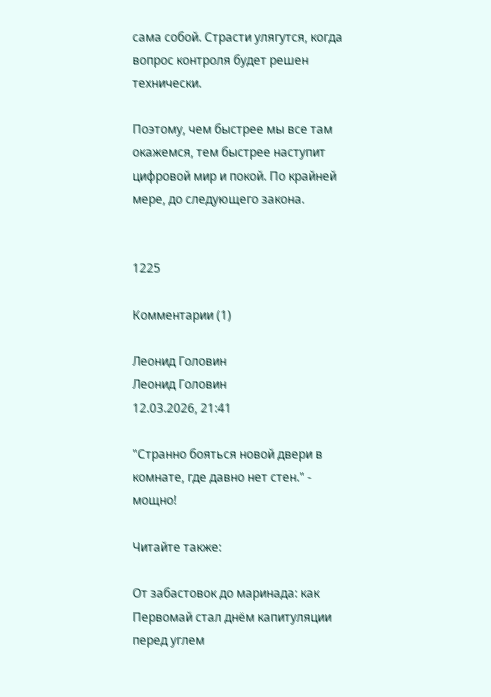сама собой. Страсти улягутся, когда вопрос контроля будет решен технически.

Поэтому, чем быстрее мы все там окажемся, тем быстрее наступит цифровой мир и покой. По крайней мере, до следующего закона.


1225

Комментарии (1)

Леонид Головин
Леонид Головин
12.03.2026, 21:41

"Странно бояться новой двери в комнате, где давно нет стен." - мощно!

Читайте также:

От забастовок до маринада: как Первомай стал днём капитуляции перед углем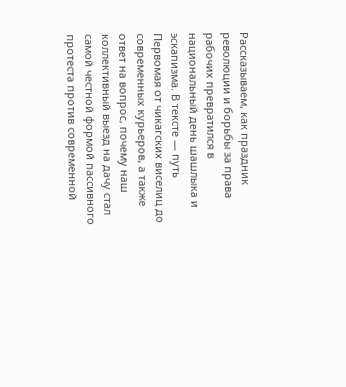Рассказываем, как праздник революции и борьбы за права рабочих превратился в национальный день шашлыка и эскапизма. В тексте — путь Первомая от чикагских виселиц до современных курьеров, а также ответ на вопрос, почему наш коллективный выезд на дачу стал самой честной формой пассивного протеста против современной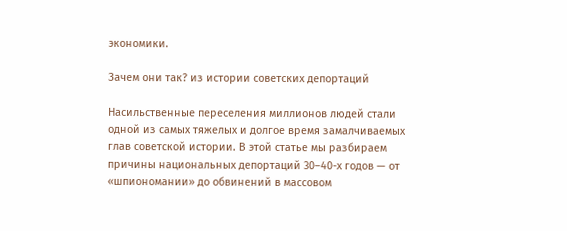экономики.

Зачем они так? из истории советских депортаций

Насильственные переселения миллионов людей стали одной из самых тяжелых и долгое время замалчиваемых глав советской истории. В этой статье мы разбираем причины национальных депортаций 30–40-х годов — от «шпиономании» до обвинений в массовом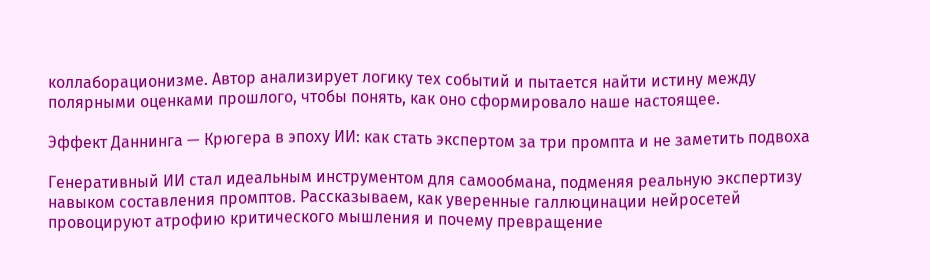коллаборационизме. Автор анализирует логику тех событий и пытается найти истину между полярными оценками прошлого, чтобы понять, как оно сформировало наше настоящее.

Эффект Даннинга — Крюгера в эпоху ИИ: как стать экспертом за три промпта и не заметить подвоха

Генеративный ИИ стал идеальным инструментом для самообмана, подменяя реальную экспертизу навыком составления промптов. Рассказываем, как уверенные галлюцинации нейросетей провоцируют атрофию критического мышления и почему превращение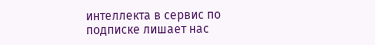интеллекта в сервис по подписке лишает нас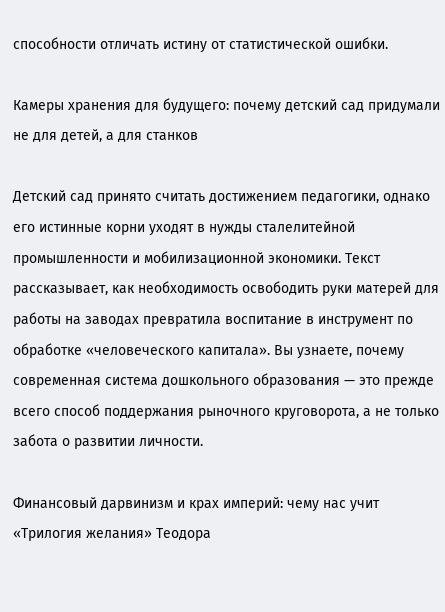способности отличать истину от статистической ошибки.

Камеры хранения для будущего: почему детский сад придумали не для детей, а для станков

Детский сад принято считать достижением педагогики, однако его истинные корни уходят в нужды сталелитейной промышленности и мобилизационной экономики. Текст рассказывает, как необходимость освободить руки матерей для работы на заводах превратила воспитание в инструмент по обработке «человеческого капитала». Вы узнаете, почему современная система дошкольного образования — это прежде всего способ поддержания рыночного круговорота, а не только забота о развитии личности.

Финансовый дарвинизм и крах империй: чему нас учит «Трилогия желания» Теодора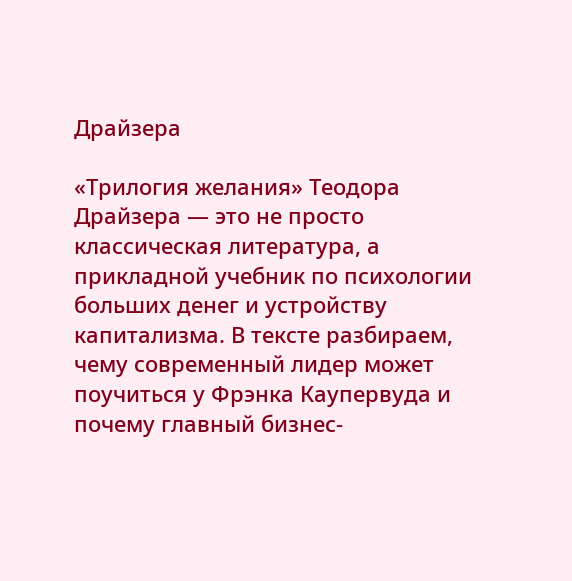Драйзера

«Трилогия желания» Теодора Драйзера — это не просто классическая литература, а прикладной учебник по психологии больших денег и устройству капитализма. В тексте разбираем, чему современный лидер может поучиться у Фрэнка Каупервуда и почему главный бизнес-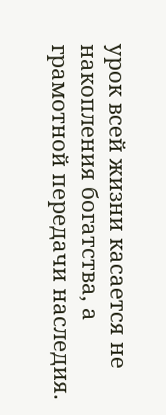урок всей жизни касается не накопления богатства, а грамотной передачи наследия.